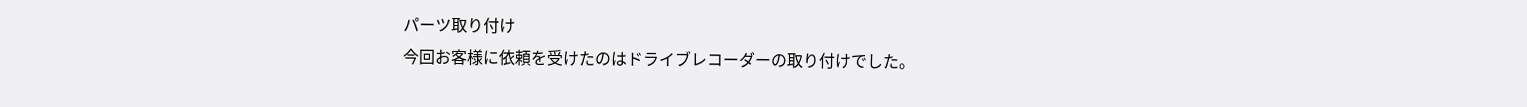パーツ取り付け
今回お客様に依頼を受けたのはドライブレコーダーの取り付けでした。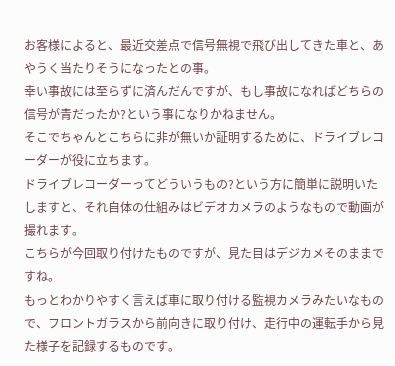お客様によると、最近交差点で信号無視で飛び出してきた車と、あやうく当たりそうになったとの事。
幸い事故には至らずに済んだんですが、もし事故になればどちらの信号が青だったか?という事になりかねません。
そこでちゃんとこちらに非が無いか証明するために、ドライブレコーダーが役に立ちます。
ドライブレコーダーってどういうもの?という方に簡単に説明いたしますと、それ自体の仕組みはビデオカメラのようなもので動画が撮れます。
こちらが今回取り付けたものですが、見た目はデジカメそのままですね。
もっとわかりやすく言えば車に取り付ける監視カメラみたいなもので、フロントガラスから前向きに取り付け、走行中の運転手から見た様子を記録するものです。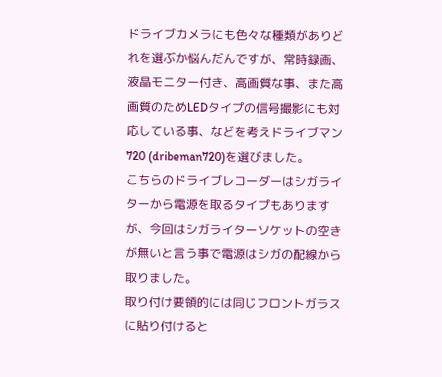ドライブカメラにも色々な種類がありどれを選ぶか悩んだんですが、常時録画、液晶モニター付き、高画質な事、また高画質のためLEDタイプの信号撮影にも対応している事、などを考えドライブマン720 (dribeman720)を選びました。
こちらのドライブレコーダーはシガライターから電源を取るタイプもありますが、今回はシガライターソケットの空きが無いと言う事で電源はシガの配線から取りました。
取り付け要領的には同じフロントガラスに貼り付けると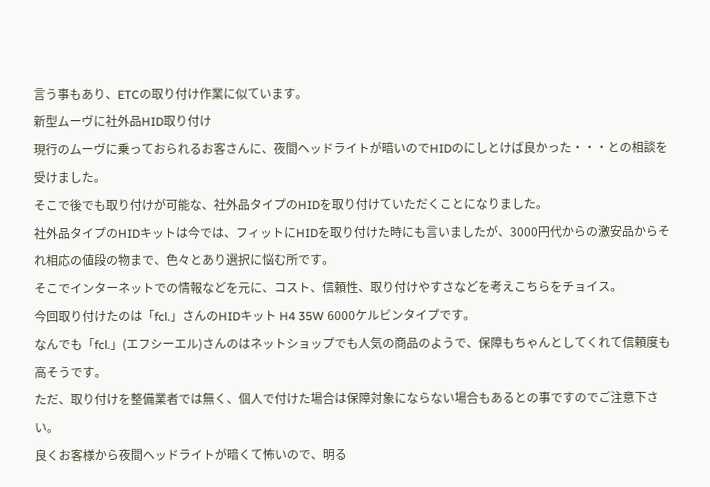言う事もあり、ETCの取り付け作業に似ています。
新型ムーヴに社外品HID取り付け
現行のムーヴに乗っておられるお客さんに、夜間ヘッドライトが暗いのでHIDのにしとけば良かった・・・との相談を受けました。
そこで後でも取り付けが可能な、社外品タイプのHIDを取り付けていただくことになりました。
社外品タイプのHIDキットは今では、フィットにHIDを取り付けた時にも言いましたが、3000円代からの激安品からそれ相応の値段の物まで、色々とあり選択に悩む所です。
そこでインターネットでの情報などを元に、コスト、信頼性、取り付けやすさなどを考えこちらをチョイス。
今回取り付けたのは「fcl.」さんのHIDキット H4 35W 6000ケルビンタイプです。
なんでも「fcl.」(エフシーエル)さんのはネットショップでも人気の商品のようで、保障もちゃんとしてくれて信頼度も高そうです。
ただ、取り付けを整備業者では無く、個人で付けた場合は保障対象にならない場合もあるとの事ですのでご注意下さい。
良くお客様から夜間ヘッドライトが暗くて怖いので、明る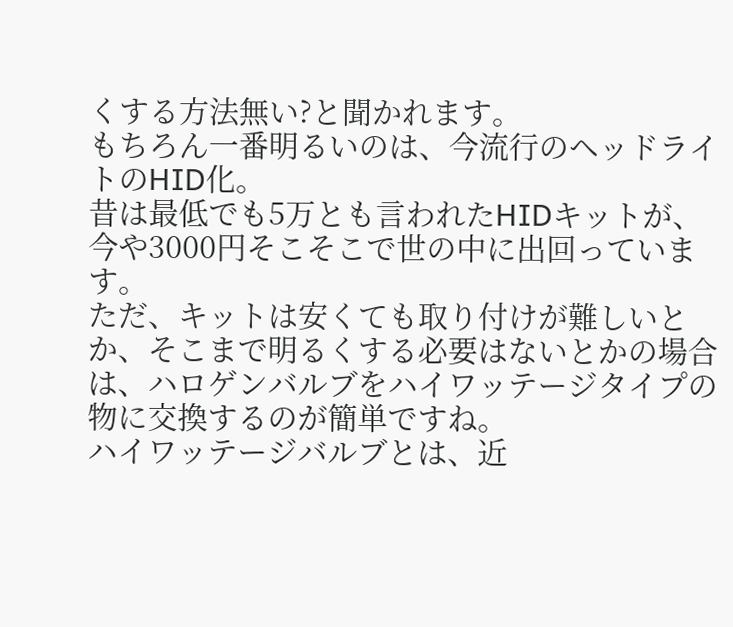くする方法無い?と聞かれます。
もちろん一番明るいのは、今流行のヘッドライトのHID化。
昔は最低でも5万とも言われたHIDキットが、今や3000円そこそこで世の中に出回っています。
ただ、キットは安くても取り付けが難しいとか、そこまで明るくする必要はないとかの場合は、ハロゲンバルブをハイワッテージタイプの物に交換するのが簡単ですね。
ハイワッテージバルブとは、近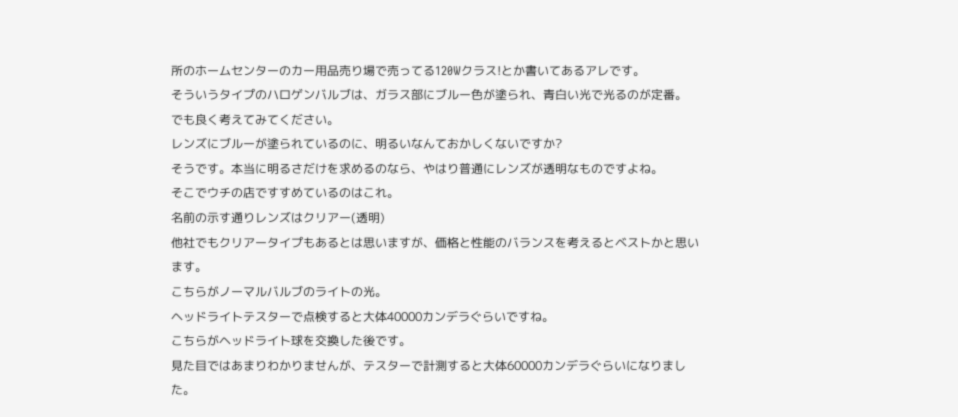所のホームセンターのカー用品売り場で売ってる120Wクラス!とか書いてあるアレです。
そういうタイプのハロゲンバルブは、ガラス部にブルー色が塗られ、青白い光で光るのが定番。
でも良く考えてみてください。
レンズにブルーが塗られているのに、明るいなんておかしくないですか?
そうです。本当に明るさだけを求めるのなら、やはり普通にレンズが透明なものですよね。
そこでウチの店ですすめているのはこれ。
名前の示す通りレンズはクリアー(透明)
他社でもクリアータイプもあるとは思いますが、価格と性能のバランスを考えるとベストかと思います。
こちらがノーマルバルブのライトの光。
ヘッドライトテスターで点検すると大体40000カンデラぐらいですね。
こちらがヘッドライト球を交換した後です。
見た目ではあまりわかりませんが、テスターで計測すると大体60000カンデラぐらいになりました。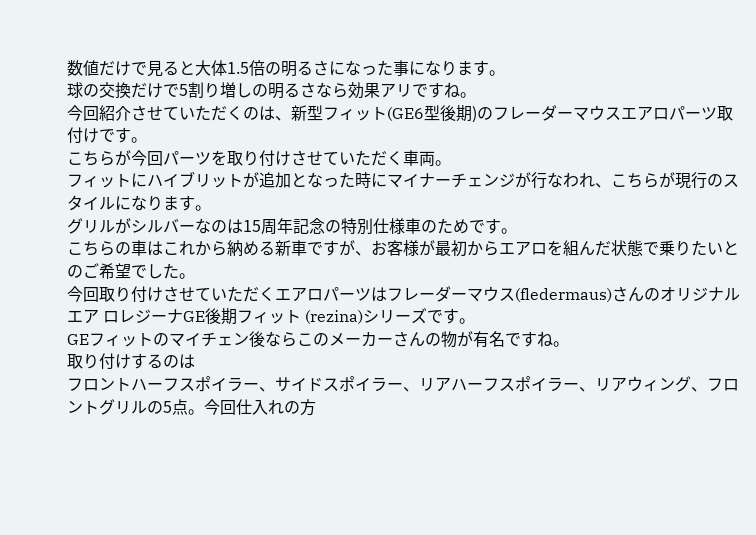数値だけで見ると大体1.5倍の明るさになった事になります。
球の交換だけで5割り増しの明るさなら効果アリですね。
今回紹介させていただくのは、新型フィット(GE6型後期)のフレーダーマウスエアロパーツ取付けです。
こちらが今回パーツを取り付けさせていただく車両。
フィットにハイブリットが追加となった時にマイナーチェンジが行なわれ、こちらが現行のスタイルになります。
グリルがシルバーなのは15周年記念の特別仕様車のためです。
こちらの車はこれから納める新車ですが、お客様が最初からエアロを組んだ状態で乗りたいとのご希望でした。
今回取り付けさせていただくエアロパーツはフレーダーマウス(fledermaus)さんのオリジナルエア ロレジーナGE後期フィット (rezina)シリーズです。
GEフィットのマイチェン後ならこのメーカーさんの物が有名ですね。
取り付けするのは
フロントハーフスポイラー、サイドスポイラー、リアハーフスポイラー、リアウィング、フロントグリルの5点。今回仕入れの方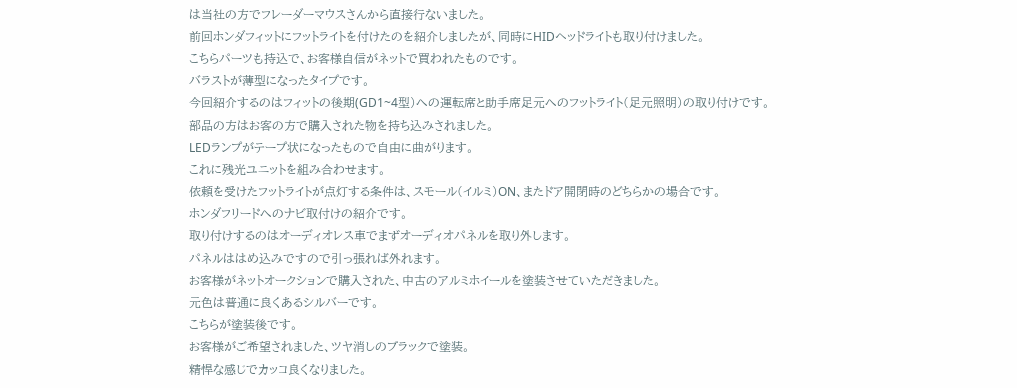は当社の方でフレーダーマウスさんから直接行ないました。
前回ホンダフィットにフットライトを付けたのを紹介しましたが、同時にHIDヘッドライトも取り付けました。
こちらパーツも持込で、お客様自信がネットで買われたものです。
バラストが薄型になったタイプです。
今回紹介するのはフィットの後期(GD1~4型)への運転席と助手席足元へのフットライト(足元照明)の取り付けです。
部品の方はお客の方で購入された物を持ち込みされました。
LEDランプがテープ状になったもので自由に曲がります。
これに残光ユニットを組み合わせます。
依頼を受けたフットライトが点灯する条件は、スモール(イルミ)ON、またドア開閉時のどちらかの場合です。
ホンダフリードへのナビ取付けの紹介です。
取り付けするのはオーディオレス車でまずオーディオパネルを取り外します。
パネルははめ込みですので引っ張れば外れます。
お客様がネットオークションで購入された、中古のアルミホイールを塗装させていただきました。
元色は普通に良くあるシルバーです。
こちらが塗装後です。
お客様がご希望されました、ツヤ消しのブラックで塗装。
精悍な感じでカッコ良くなりました。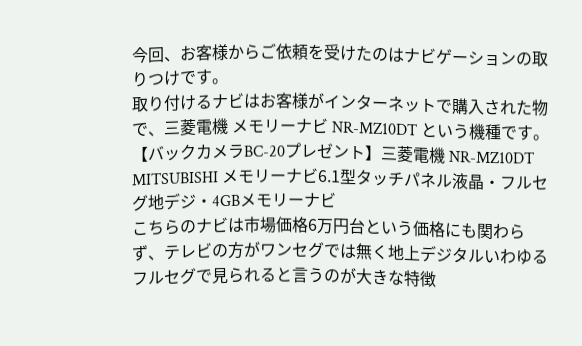今回、お客様からご依頼を受けたのはナビゲーションの取りつけです。
取り付けるナビはお客様がインターネットで購入された物で、三菱電機 メモリーナビ NR-MZ10DT という機種です。
【バックカメラBC-20プレゼント】三菱電機 NR-MZ10DT MITSUBISHI メモリーナビ6.1型タッチパネル液晶・フルセグ地デジ・4GBメモリーナビ
こちらのナビは市場価格6万円台という価格にも関わらず、テレビの方がワンセグでは無く地上デジタルいわゆるフルセグで見られると言うのが大きな特徴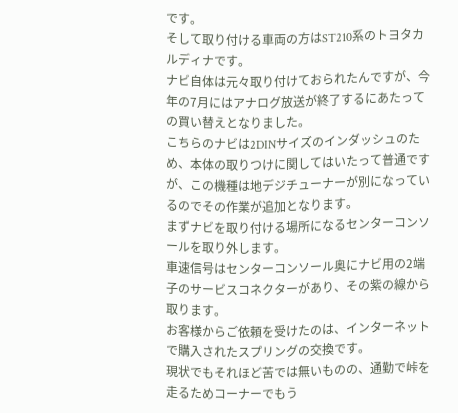です。
そして取り付ける車両の方はST210系のトヨタカルディナです。
ナビ自体は元々取り付けておられたんですが、今年の7月にはアナログ放送が終了するにあたっての買い替えとなりました。
こちらのナビは2DINサイズのインダッシュのため、本体の取りつけに関してはいたって普通ですが、この機種は地デジチューナーが別になっているのでその作業が追加となります。
まずナビを取り付ける場所になるセンターコンソールを取り外します。
車速信号はセンターコンソール奥にナビ用の2端子のサービスコネクターがあり、その紫の線から取ります。
お客様からご依頼を受けたのは、インターネットで購入されたスプリングの交換です。
現状でもそれほど苦では無いものの、通勤で峠を走るためコーナーでもう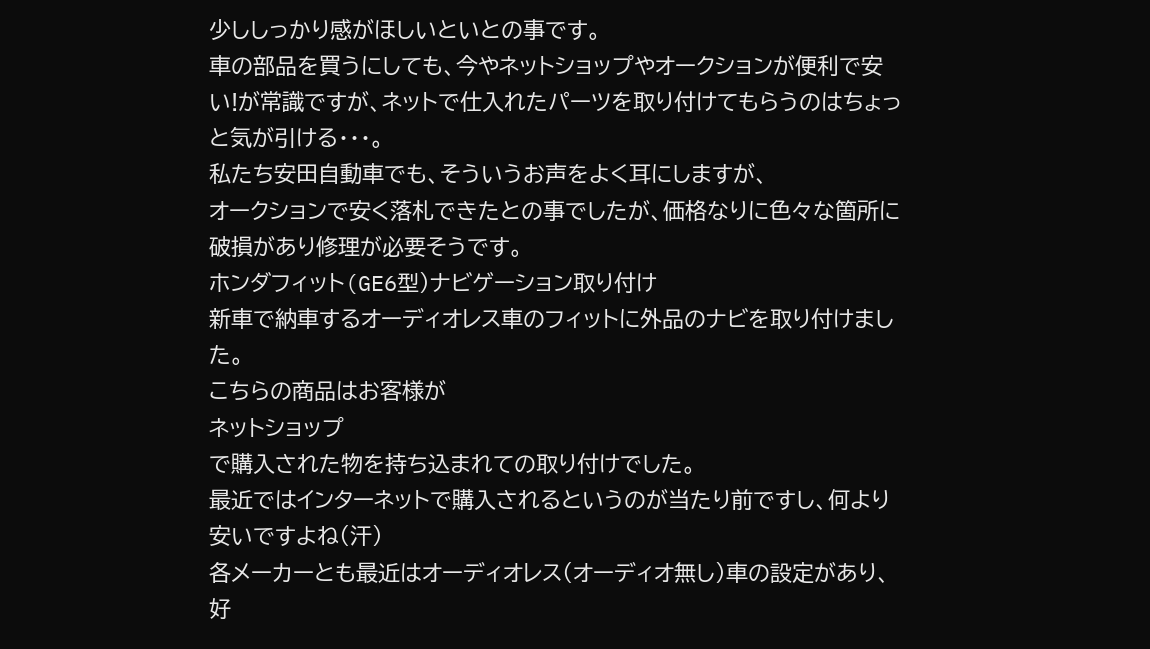少ししっかり感がほしいといとの事です。
車の部品を買うにしても、今やネットショップやオークションが便利で安い!が常識ですが、ネットで仕入れたパーツを取り付けてもらうのはちょっと気が引ける・・・。
私たち安田自動車でも、そういうお声をよく耳にしますが、
オークションで安く落札できたとの事でしたが、価格なりに色々な箇所に破損があり修理が必要そうです。
ホンダフィット(GE6型)ナビゲーション取り付け
新車で納車するオーディオレス車のフィットに外品のナビを取り付けました。
こちらの商品はお客様が
ネットショップ
で購入された物を持ち込まれての取り付けでした。
最近ではインターネットで購入されるというのが当たり前ですし、何より安いですよね(汗)
各メーカーとも最近はオーディオレス(オーディオ無し)車の設定があり、好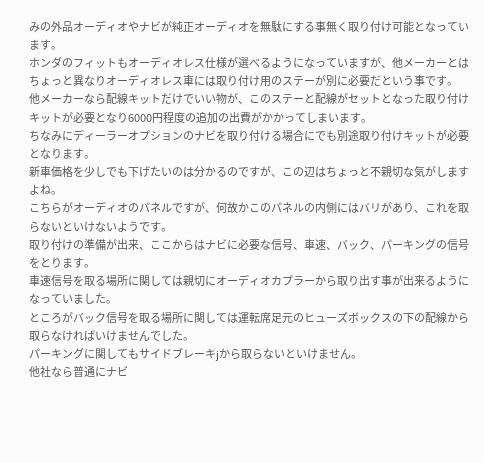みの外品オーディオやナビが純正オーディオを無駄にする事無く取り付け可能となっています。
ホンダのフィットもオーディオレス仕様が選べるようになっていますが、他メーカーとはちょっと異なりオーディオレス車には取り付け用のステーが別に必要だという事です。
他メーカーなら配線キットだけでいい物が、このステーと配線がセットとなった取り付けキットが必要となり6000円程度の追加の出費がかかってしまいます。
ちなみにディーラーオプションのナビを取り付ける場合にでも別途取り付けキットが必要となります。
新車価格を少しでも下げたいのは分かるのですが、この辺はちょっと不親切な気がしますよね。
こちらがオーディオのパネルですが、何故かこのパネルの内側にはバリがあり、これを取らないといけないようです。
取り付けの準備が出来、ここからはナビに必要な信号、車速、バック、パーキングの信号をとります。
車速信号を取る場所に関しては親切にオーディオカプラーから取り出す事が出来るようになっていました。
ところがバック信号を取る場所に関しては運転席足元のヒューズボックスの下の配線から取らなければいけませんでした。
パーキングに関してもサイドブレーキjから取らないといけません。
他社なら普通にナビ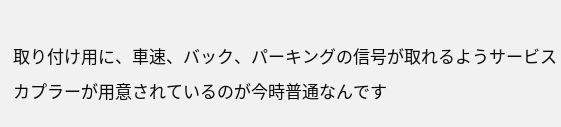取り付け用に、車速、バック、パーキングの信号が取れるようサービスカプラーが用意されているのが今時普通なんです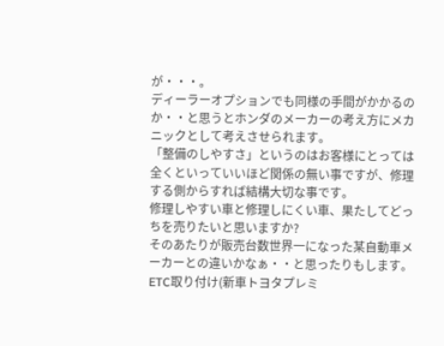が・・・。
ディーラーオプションでも同様の手間がかかるのか・・と思うとホンダのメーカーの考え方にメカニックとして考えさせられます。
「整備のしやすさ」というのはお客様にとっては全くといっていいほど関係の無い事ですが、修理する側からすれば結構大切な事です。
修理しやすい車と修理しにくい車、果たしてどっちを売りたいと思いますか?
そのあたりが販売台数世界一になった某自動車メーカーとの違いかなぁ・・と思ったりもします。
ETC取り付け(新車トヨタプレミ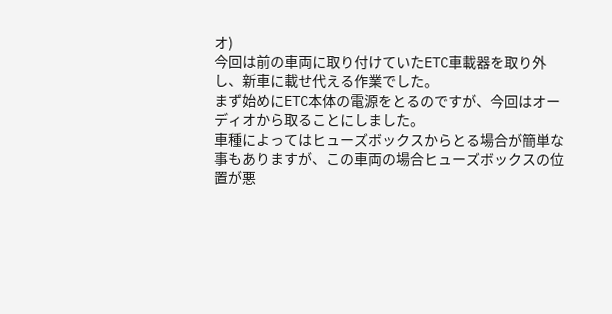オ)
今回は前の車両に取り付けていたETC車載器を取り外し、新車に載せ代える作業でした。
まず始めにETC本体の電源をとるのですが、今回はオーディオから取ることにしました。
車種によってはヒューズボックスからとる場合が簡単な事もありますが、この車両の場合ヒューズボックスの位置が悪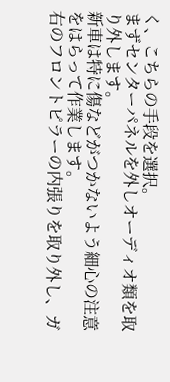く、こちらの手段を選択。
まずセンターパネルを外しオーディオ類を取り外します。
新車は特に傷などがつかないよう細心の注意をはらって作業します。
右のフロントピラーの内張りを取り外し、ガ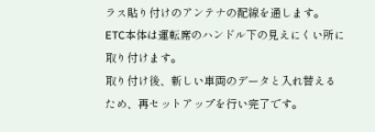ラス貼り付けのアンテナの配線を通します。
ETC本体は運転席のハンドル下の見えにくい所に取り付けます。
取り付け後、新しい車両のデータと入れ替えるため、再セットアップを行い完了です。